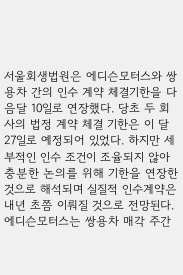서울회생법원은 에디슨모터스와 쌍용차 간의 인수 계약 체결기한을 다음달 10일로 연장했다. 당초 두 회사의 법정 계약 체결 기한은 이 달 27일로 예정되어 있었다. 하지만 세부적인 인수 조건이 조율되지 않아 충분한 논의를 위해 기한을 연장한 것으로 해석되며 실질적 인수계약은 내년 초쯤 이뤄질 것으로 전망된다. 에디슨모터스는 쌍용차 매각 주간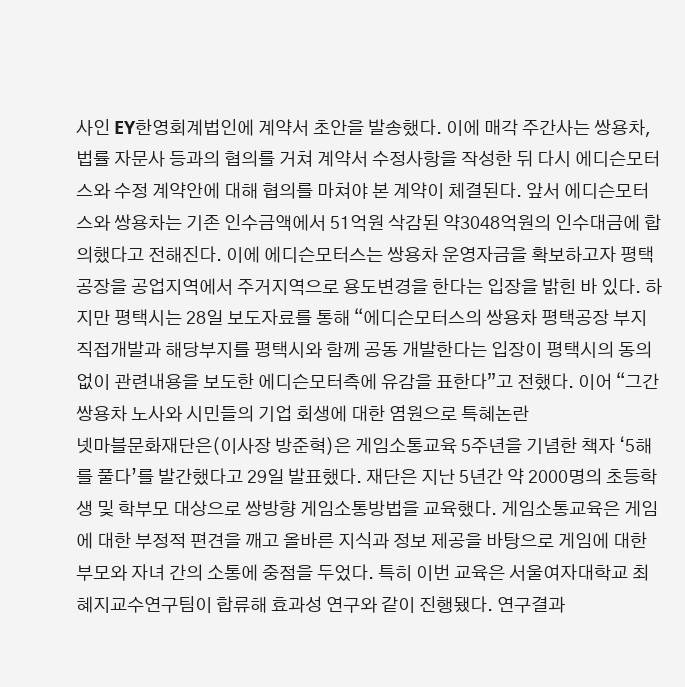사인 EY한영회계법인에 계약서 초안을 발송했다. 이에 매각 주간사는 쌍용차, 법률 자문사 등과의 협의를 거쳐 계약서 수정사항을 작성한 뒤 다시 에디슨모터스와 수정 계약안에 대해 협의를 마쳐야 본 계약이 체결된다. 앞서 에디슨모터스와 쌍용차는 기존 인수금액에서 51억원 삭감된 약3048억원의 인수대금에 합의했다고 전해진다. 이에 에디슨모터스는 쌍용차 운영자금을 확보하고자 평택공장을 공업지역에서 주거지역으로 용도변경을 한다는 입장을 밝힌 바 있다. 하지만 평택시는 28일 보도자료를 통해 “에디슨모터스의 쌍용차 평택공장 부지 직접개발과 해당부지를 평택시와 함께 공동 개발한다는 입장이 평택시의 동의 없이 관련내용을 보도한 에디슨모터측에 유감을 표한다”고 전했다. 이어 “그간 쌍용차 노사와 시민들의 기업 회생에 대한 염원으로 특혜논란
넷마블문화재단은(이사장 방준혁)은 게임소통교육 5주년을 기념한 책자 ‘5해를 풀다’를 발간했다고 29일 발표했다. 재단은 지난 5년간 약 2000명의 초등학생 및 학부모 대상으로 쌍방향 게임소통방법을 교육했다. 게임소통교육은 게임에 대한 부정적 편견을 깨고 올바른 지식과 정보 제공을 바탕으로 게임에 대한 부모와 자녀 간의 소통에 중점을 두었다. 특히 이번 교육은 서울여자대학교 최혜지교수연구팀이 합류해 효과성 연구와 같이 진행됐다. 연구결과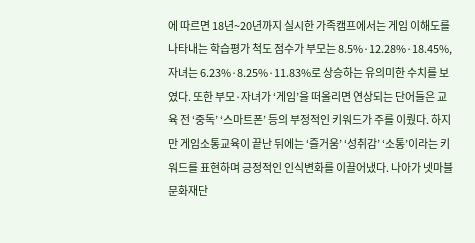에 따르면 18년~20년까지 실시한 가족캠프에서는 게임 이해도를 나타내는 학습평가 척도 점수가 부모는 8.5%·12.28%·18.45%, 자녀는 6.23%·8.25%·11.83%로 상승하는 유의미한 수치를 보였다. 또한 부모·자녀가 ‘게임’을 떠올리면 연상되는 단어들은 교육 전 ‘중독’ ‘스마트폰’ 등의 부정적인 키워드가 주를 이뤘다. 하지만 게임소통교육이 끝난 뒤에는 ‘즐거움’ ‘성취감’ ‘소통’이라는 키워드를 표현하며 긍정적인 인식변화를 이끌어냈다. 나아가 넷마블문화재단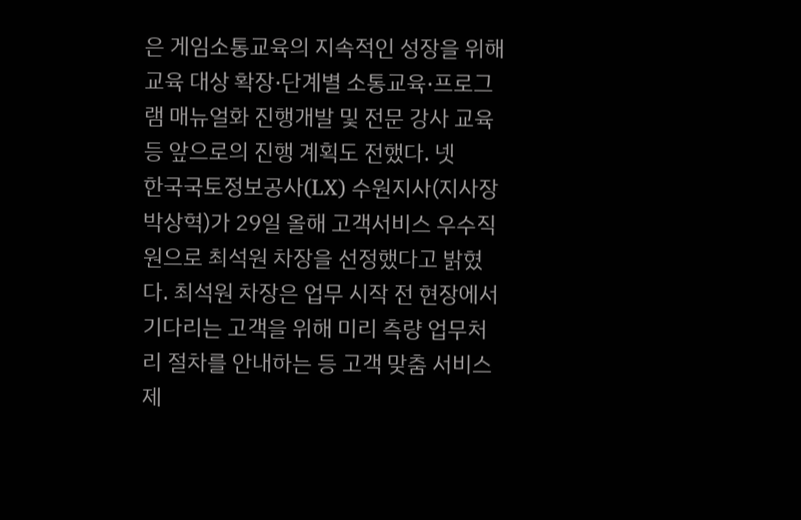은 게임소통교육의 지속적인 성장을 위해 교육 대상 확장·단계별 소통교육·프로그램 매뉴얼화 진행개발 및 전문 강사 교육 등 앞으로의 진행 계획도 전했다. 넷
한국국토정보공사(LX) 수원지사(지사장 박상혁)가 29일 올해 고객서비스 우수직원으로 최석원 차장을 선정했다고 밝혔다. 최석원 차장은 업무 시작 전 현장에서 기다리는 고객을 위해 미리 측량 업무처리 절차를 안내하는 등 고객 맞춤 서비스 제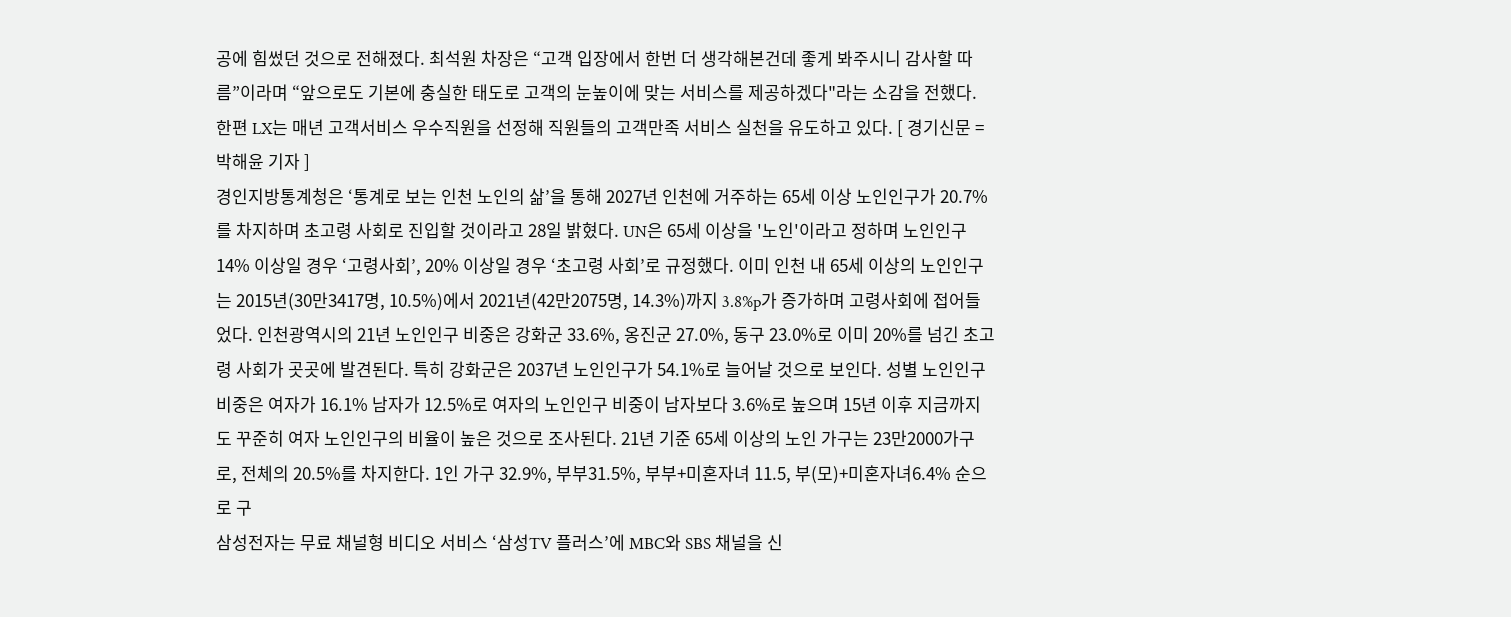공에 힘썼던 것으로 전해졌다. 최석원 차장은 “고객 입장에서 한번 더 생각해본건데 좋게 봐주시니 감사할 따름”이라며 “앞으로도 기본에 충실한 태도로 고객의 눈높이에 맞는 서비스를 제공하겠다"라는 소감을 전했다. 한편 LX는 매년 고객서비스 우수직원을 선정해 직원들의 고객만족 서비스 실천을 유도하고 있다. [ 경기신문 = 박해윤 기자 ]
경인지방통계청은 ‘통계로 보는 인천 노인의 삶’을 통해 2027년 인천에 거주하는 65세 이상 노인인구가 20.7%를 차지하며 초고령 사회로 진입할 것이라고 28일 밝혔다. UN은 65세 이상을 '노인'이라고 정하며 노인인구 14% 이상일 경우 ‘고령사회’, 20% 이상일 경우 ‘초고령 사회’로 규정했다. 이미 인천 내 65세 이상의 노인인구는 2015년(30만3417명, 10.5%)에서 2021년(42만2075명, 14.3%)까지 3.8%p가 증가하며 고령사회에 접어들었다. 인천광역시의 21년 노인인구 비중은 강화군 33.6%, 옹진군 27.0%, 동구 23.0%로 이미 20%를 넘긴 초고령 사회가 곳곳에 발견된다. 특히 강화군은 2037년 노인인구가 54.1%로 늘어날 것으로 보인다. 성별 노인인구 비중은 여자가 16.1% 남자가 12.5%로 여자의 노인인구 비중이 남자보다 3.6%로 높으며 15년 이후 지금까지도 꾸준히 여자 노인인구의 비율이 높은 것으로 조사된다. 21년 기준 65세 이상의 노인 가구는 23만2000가구로, 전체의 20.5%를 차지한다. 1인 가구 32.9%, 부부31.5%, 부부+미혼자녀 11.5, 부(모)+미혼자녀6.4% 순으로 구
삼성전자는 무료 채널형 비디오 서비스 ‘삼성TV 플러스’에 MBC와 SBS 채널을 신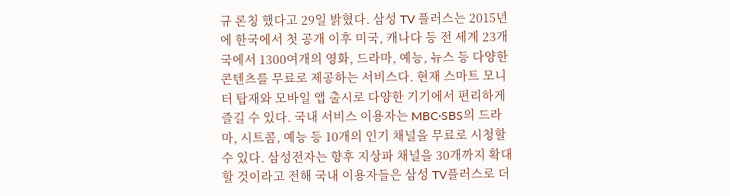규 론칭 했다고 29일 밝혔다. 삼성 TV 플러스는 2015년에 한국에서 첫 공개 이후 미국, 캐나다 등 전 세계 23개국에서 1300여개의 영화, 드라마, 예능, 뉴스 등 다양한 콘텐츠를 무료로 제공하는 서비스다. 현재 스마트 모니터 탑재와 모바일 앱 출시로 다양한 기기에서 편리하게 즐길 수 있다. 국내 서비스 이용자는 MBC·SBS의 드라마, 시트콤, 예능 등 10개의 인기 채널을 무료로 시청할 수 있다. 삼성전자는 향후 지상파 채널을 30개까지 확대할 것이라고 전해 국내 이용자들은 삼성 TV플러스로 더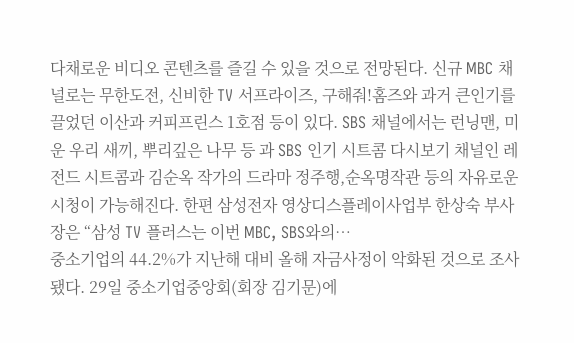다채로운 비디오 콘텐츠를 즐길 수 있을 것으로 전망된다. 신규 MBC 채널로는 무한도전, 신비한 TV 서프라이즈, 구해줘!홈즈와 과거 큰인기를 끌었던 이산과 커피프린스 1호점 등이 있다. SBS 채널에서는 런닝맨, 미운 우리 새끼, 뿌리깊은 나무 등 과 SBS 인기 시트콤 다시보기 채널인 레전드 시트콤과 김순옥 작가의 드라마 정주행,순옥명작관 등의 자유로운 시청이 가능해진다. 한편 삼성전자 영상디스플레이사업부 한상숙 부사장은 “삼성 TV 플러스는 이번 MBC, SBS와의…
중소기업의 44.2%가 지난해 대비 올해 자금사정이 악화된 것으로 조사됐다. 29일 중소기업중앙회(회장 김기문)에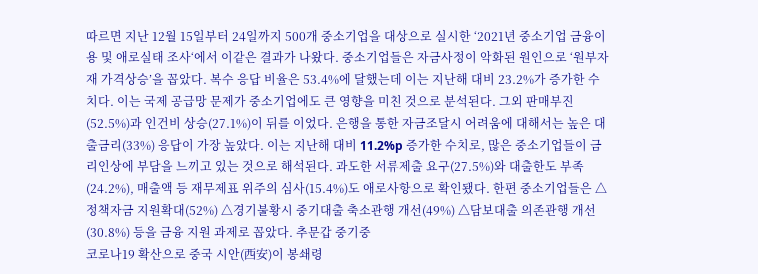따르면 지난 12월 15일부터 24일까지 500개 중소기업을 대상으로 실시한 ‘2021년 중소기업 금융이용 및 애로실태 조사‘에서 이같은 결과가 나왔다. 중소기업들은 자금사정이 악화된 원인으로 ‘원부자재 가격상승’을 꼽았다. 복수 응답 비율은 53.4%에 달했는데 이는 지난해 대비 23.2%가 증가한 수치다. 이는 국제 공급망 문제가 중소기업에도 큰 영향을 미친 것으로 분석된다. 그외 판매부진(52.5%)과 인건비 상승(27.1%)이 뒤를 이었다. 은행을 통한 자금조달시 어려움에 대해서는 높은 대출금리(33%) 응답이 가장 높았다. 이는 지난해 대비 11.2%p 증가한 수치로, 많은 중소기업들이 금리인상에 부담을 느끼고 있는 것으로 해석된다. 과도한 서류제출 요구(27.5%)와 대출한도 부족(24.2%), 매출액 등 재무제표 위주의 심사(15.4%)도 애로사항으로 확인됐다. 한편 중소기업들은 △정책자금 지원확대(52%) △경기불황시 중기대출 축소관행 개선(49%) △담보대출 의존관행 개선(30.8%) 등을 금융 지원 과제로 꼽았다. 추문갑 중기중
코로나19 확산으로 중국 시안(西安)이 봉쇄령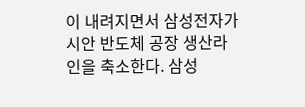이 내려지면서 삼성전자가 시안 반도체 공장 생산라인을 축소한다. 삼성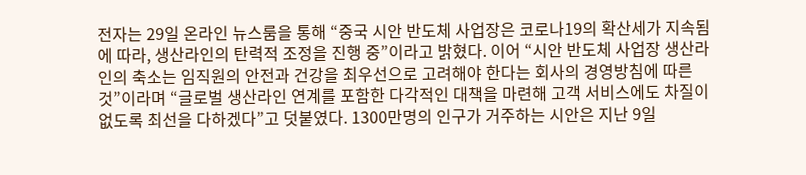전자는 29일 온라인 뉴스룸을 통해 “중국 시안 반도체 사업장은 코로나19의 확산세가 지속됨에 따라, 생산라인의 탄력적 조정을 진행 중”이라고 밝혔다. 이어 “시안 반도체 사업장 생산라인의 축소는 임직원의 안전과 건강을 최우선으로 고려해야 한다는 회사의 경영방침에 따른 것”이라며 “글로벌 생산라인 연계를 포함한 다각적인 대책을 마련해 고객 서비스에도 차질이 없도록 최선을 다하겠다”고 덧붙였다. 1300만명의 인구가 거주하는 시안은 지난 9일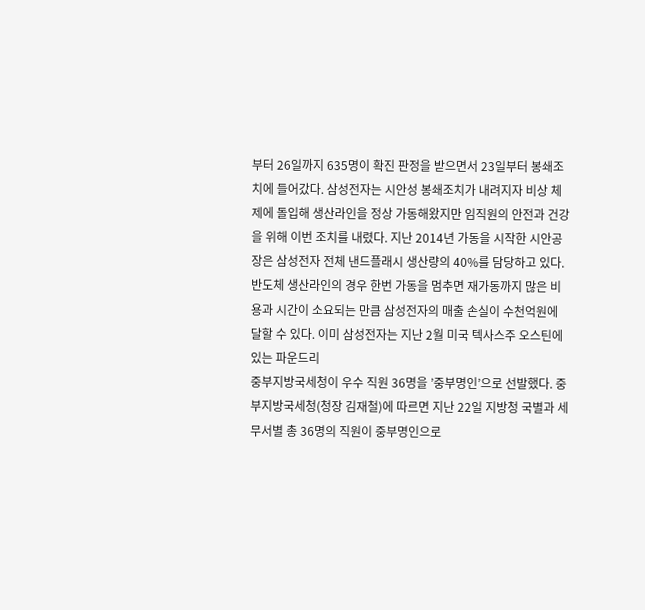부터 26일까지 635명이 확진 판정을 받으면서 23일부터 봉쇄조치에 들어갔다. 삼성전자는 시안성 봉쇄조치가 내려지자 비상 체제에 돌입해 생산라인을 정상 가동해왔지만 임직원의 안전과 건강을 위해 이번 조치를 내렸다. 지난 2014년 가동을 시작한 시안공장은 삼성전자 전체 낸드플래시 생산량의 40%를 담당하고 있다. 반도체 생산라인의 경우 한번 가동을 멈추면 재가동까지 많은 비용과 시간이 소요되는 만큼 삼성전자의 매출 손실이 수천억원에 달할 수 있다. 이미 삼성전자는 지난 2월 미국 텍사스주 오스틴에 있는 파운드리
중부지방국세청이 우수 직원 36명을 ’중부명인’으로 선발했다. 중부지방국세청(청장 김재철)에 따르면 지난 22일 지방청 국별과 세무서별 총 36명의 직원이 중부명인으로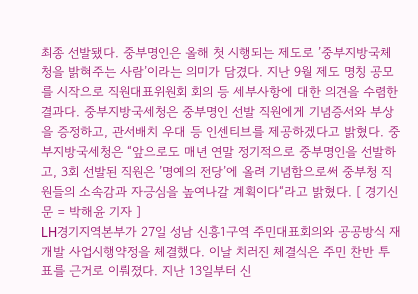최종 선발됐다. 중부명인은 올해 첫 시행되는 제도로 ’중부지방국체청을 밝혀주는 사람’이라는 의미가 담겼다. 지난 9월 제도 명칭 공모를 시작으로 직원대표위원회 회의 등 세부사항에 대한 의견을 수렴한 결과다. 중부지방국세청은 중부명인 선발 직원에게 기념증서와 부상을 증정하고, 관서배치 우대 등 인센티브를 제공하겠다고 밝혔다. 중부지방국세청은 “앞으로도 매년 연말 정기적으로 중부명인을 선발하고, 3회 선발된 직원은 ’명예의 전당’에 올려 기념함으로써 중부청 직원들의 소속감과 자긍심을 높여나갈 계획이다“라고 밝혔다. [ 경기신문 = 박해윤 기자 ]
LH경기지역본부가 27일 성남 신흥1구역 주민대표회의와 공공방식 재개발 사업시행약정을 체결했다. 이날 치러진 체결식은 주민 찬반 투표를 근거로 이뤄졌다. 지난 13일부터 신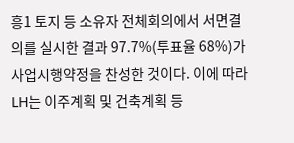흥1 토지 등 소유자 전체회의에서 서면결의를 실시한 결과 97.7%(투표율 68%)가 사업시행약정을 찬성한 것이다. 이에 따라 LH는 이주계획 및 건축계획 등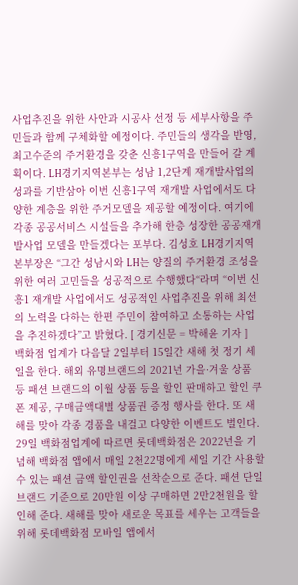사업추진을 위한 사안과 시공사 선정 등 세부사항을 주민들과 함께 구체화할 예정이다. 주민들의 생각을 반영, 최고수준의 주거환경을 갖춘 신흥1구역을 만들어 갈 계획이다. LH경기지역본부는 성남 1,2단계 재개발사업의 성과를 기반삼아 이번 신흥1구역 재개발 사업에서도 다양한 계층을 위한 주거모델을 제공할 예정이다. 여기에 각종 공공서비스 시설들을 추가해 한층 성장한 공공재개발사업 모델을 만들겠다는 포부다. 김성호 LH경기지역본부장은 “그간 성남시와 LH는 양질의 주거환경 조성을 위한 여러 고민들을 성공적으로 수행했다“라며 “이번 신흥1 재개발 사업에서도 성공적인 사업추진을 위해 최선의 노력을 다하는 한편 주민이 참여하고 소통하는 사업을 추진하겠다”고 밝혔다. [ 경기신문 = 박해윤 기자 ]
백화점 업계가 다음달 2일부터 15일간 새해 첫 정기 세일을 한다. 해외 유명브랜드의 2021년 가을·겨울 상품 등 패션 브랜드의 이월 상품 등을 할인 판매하고 할인 쿠폰 제공, 구매금액대별 상품권 증정 행사를 한다. 또 새해를 맞아 각종 경품을 내걸고 다양한 이벤트도 벌인다. 29일 백화점업계에 따르면 롯데백화점은 2022년을 기념해 백화점 앱에서 매일 2천22명에게 세일 기간 사용할 수 있는 패션 금액 할인권을 선착순으로 준다. 패션 단일 브랜드 기준으로 20만원 이상 구매하면 2만2천원을 할인해 준다. 새해를 맞아 새로운 목표를 세우는 고객들을 위해 롯데백화점 모바일 앱에서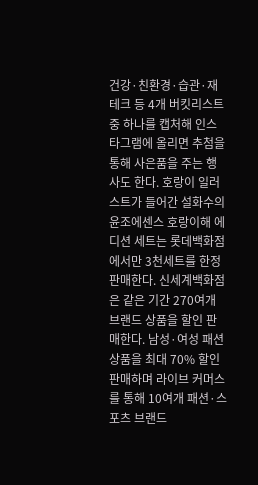건강·친환경·습관·재테크 등 4개 버킷리스트 중 하나를 캡처해 인스타그램에 올리면 추첨을 통해 사은품을 주는 행사도 한다. 호랑이 일러스트가 들어간 설화수의 윤조에센스 호랑이해 에디션 세트는 롯데백화점에서만 3천세트를 한정 판매한다. 신세계백화점은 같은 기간 270여개 브랜드 상품을 할인 판매한다. 남성·여성 패션 상품을 최대 70% 할인 판매하며 라이브 커머스를 통해 10여개 패션·스포츠 브랜드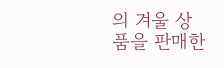의 겨울 상품을 판매한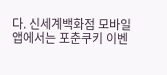다. 신세계백화점 모바일 앱에서는 포춘쿠키 이벤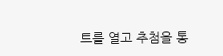트를 열고 추첨을 통